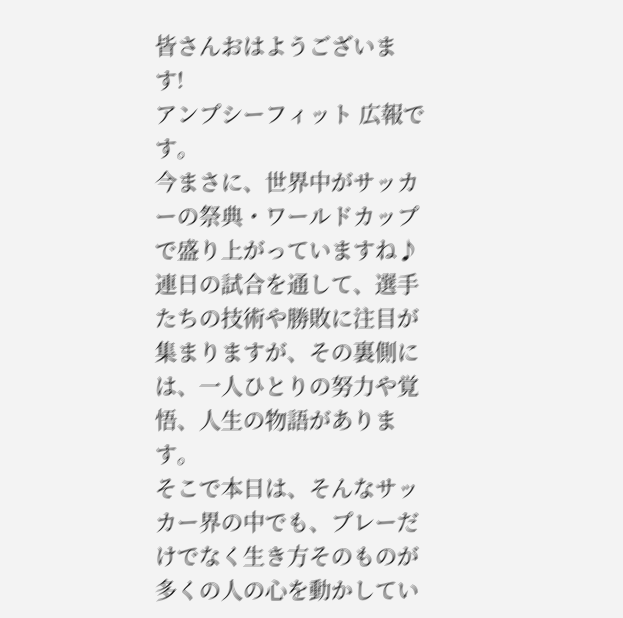皆さんおはようございます!
アンプシーフィット 広報です。
今まさに、世界中がサッカーの祭典・ワールドカップで盛り上がっていますね♪
連日の試合を通して、選手たちの技術や勝敗に注目が集まりますが、その裏側には、一人ひとりの努力や覚悟、人生の物語があります。
そこで本日は、そんなサッカー界の中でも、プレーだけでなく生き方そのものが多くの人の心を動かしてい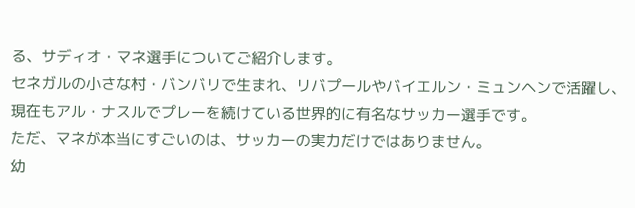る、サディオ・マネ選手についてご紹介します。
セネガルの小さな村・バンバリで生まれ、リバプールやバイエルン・ミュンヘンで活躍し、現在もアル・ナスルでプレーを続けている世界的に有名なサッカー選手です。
ただ、マネが本当にすごいのは、サッカーの実力だけではありません。
幼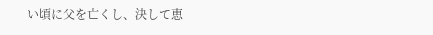い頃に父を亡くし、決して恵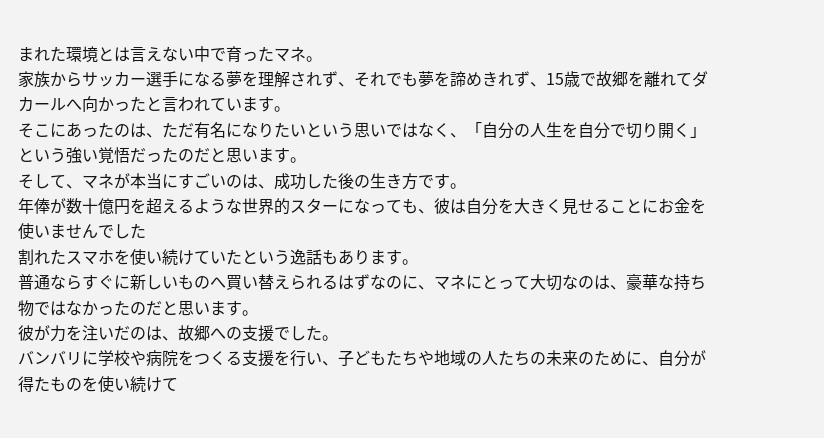まれた環境とは言えない中で育ったマネ。
家族からサッカー選手になる夢を理解されず、それでも夢を諦めきれず、15歳で故郷を離れてダカールへ向かったと言われています。
そこにあったのは、ただ有名になりたいという思いではなく、「自分の人生を自分で切り開く」という強い覚悟だったのだと思います。
そして、マネが本当にすごいのは、成功した後の生き方です。
年俸が数十億円を超えるような世界的スターになっても、彼は自分を大きく見せることにお金を使いませんでした
割れたスマホを使い続けていたという逸話もあります。
普通ならすぐに新しいものへ買い替えられるはずなのに、マネにとって大切なのは、豪華な持ち物ではなかったのだと思います。
彼が力を注いだのは、故郷への支援でした。
バンバリに学校や病院をつくる支援を行い、子どもたちや地域の人たちの未来のために、自分が得たものを使い続けて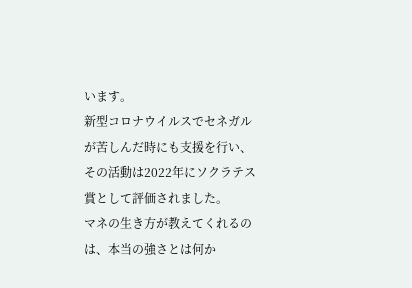います。
新型コロナウイルスでセネガルが苦しんだ時にも支援を行い、その活動は2022年にソクラテス賞として評価されました。
マネの生き方が教えてくれるのは、本当の強さとは何か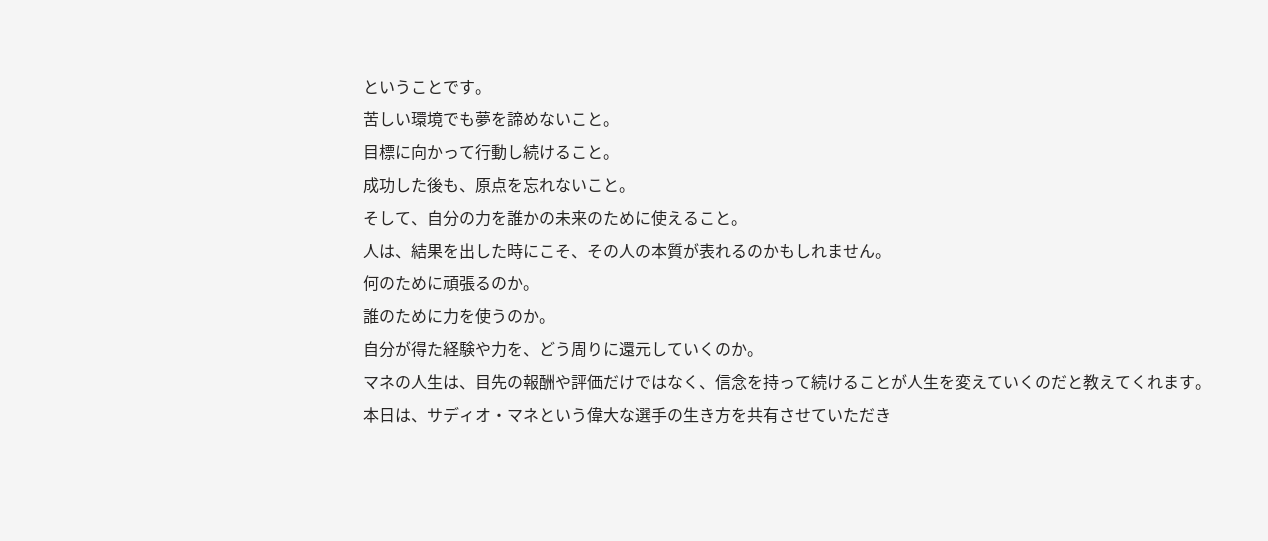ということです。
苦しい環境でも夢を諦めないこと。
目標に向かって行動し続けること。
成功した後も、原点を忘れないこと。
そして、自分の力を誰かの未来のために使えること。
人は、結果を出した時にこそ、その人の本質が表れるのかもしれません。
何のために頑張るのか。
誰のために力を使うのか。
自分が得た経験や力を、どう周りに還元していくのか。
マネの人生は、目先の報酬や評価だけではなく、信念を持って続けることが人生を変えていくのだと教えてくれます。
本日は、サディオ・マネという偉大な選手の生き方を共有させていただき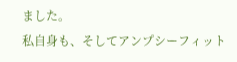ました。
私自身も、そしてアンプシーフィット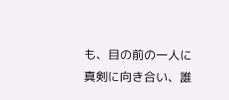も、目の前の一人に真剣に向き合い、誰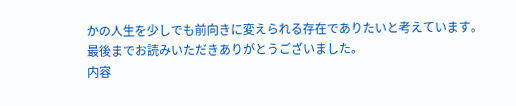かの人生を少しでも前向きに変えられる存在でありたいと考えています。
最後までお読みいただきありがとうございました。
内容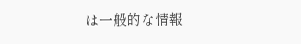は一般的な情報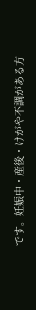です。妊娠中・産後・けがや不調がある方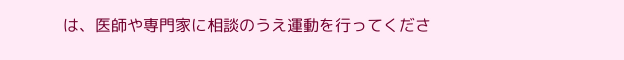は、医師や専門家に相談のうえ運動を行ってくださ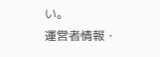い。
運営者情報・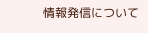情報発信について